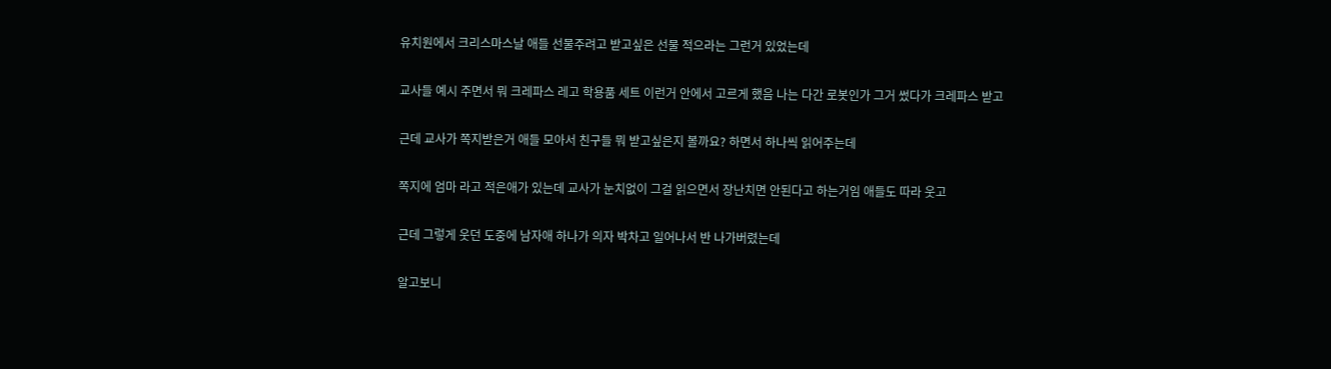유치원에서 크리스마스날 애들 선물주려고 받고싶은 선물 적으라는 그런거 있었는데


교사들 예시 주면서 뭐 크레파스 레고 학용품 세트 이런거 안에서 고르게 했음 나는 다간 로봇인가 그거 썼다가 크레파스 받고


근데 교사가 쪽지받은거 애들 모아서 친구들 뭐 받고싶은지 볼까요? 하면서 하나씩 읽어주는데


쪽지에 엄마 라고 적은애가 있는데 교사가 눈치없이 그걸 읽으면서 장난치면 안된다고 하는거임 애들도 따라 웃고


근데 그렇게 웃던 도중에 남자애 하나가 의자 박차고 일어나서 반 나가버렸는데


알고보니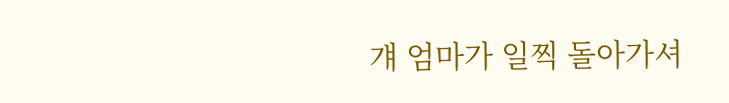걔 엄마가 일찍 돌아가셔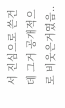서 진심으로 쓴건데 그거 공개적으로 비웃은거였음..